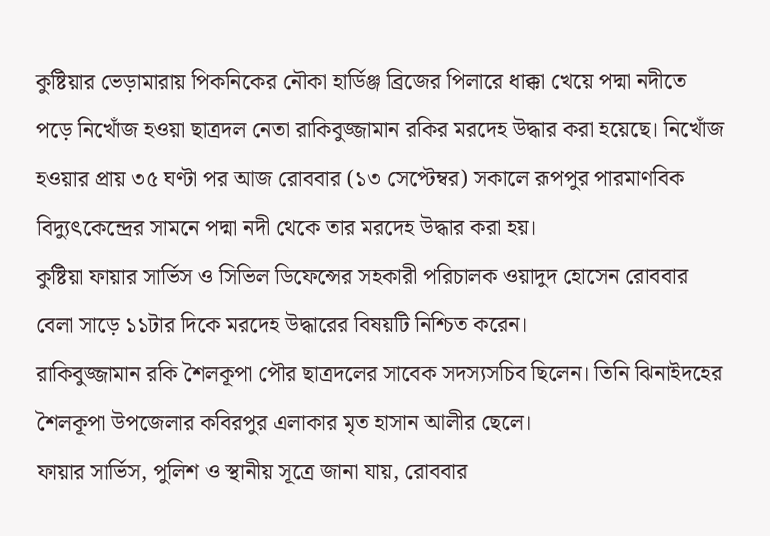কুষ্টিয়ার ভেড়ামারায় পিকনিকের নৌকা হার্ডিঞ্জ ব্রিজের পিলারে ধাক্কা খেয়ে পদ্মা নদীতে পড়ে নিখোঁজ হওয়া ছাত্রদল নেতা রাকিবুজ্জামান রকির মরদেহ উদ্ধার করা হয়েছে। নিখোঁজ হওয়ার প্রায় ৩৫ ঘণ্টা পর আজ রোববার (১৩ সেপ্টেম্বর) সকালে রূপপুর পারমাণবিক বিদ্যুৎকেন্দ্রের সামনে পদ্মা নদী থেকে তার মরদেহ উদ্ধার করা হয়।
কুষ্টিয়া ফায়ার সার্ভিস ও সিভিল ডিফেন্সের সহকারী পরিচালক ওয়াদুদ হোসেন রোববার বেলা সাড়ে ১১টার দিকে মরদেহ উদ্ধারের বিষয়টি নিশ্চিত করেন।
রাকিবুজ্জামান রকি শৈলকূপা পৌর ছাত্রদলের সাবেক সদস্যসচিব ছিলেন। তিনি ঝিনাইদহের শৈলকূপা উপজেলার কবিরপুর এলাকার মৃত হাসান আলীর ছেলে।
ফায়ার সার্ভিস, পুলিশ ও স্থানীয় সূত্রে জানা যায়, রোববার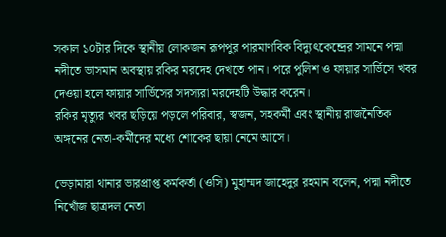সকাল ১০টার দিকে স্থানীয় লোকজন রূপপুর পারমাণবিক বিদ্যুৎকেন্দ্রের সামনে পদ্মা নদীতে ভাসমান অবস্থায় রকির মরদেহ দেখতে পান। পরে পুলিশ ও ফায়ার সার্ভিসে খবর দেওয়া হলে ফায়ার সার্ভিসের সদস্যরা মরদেহটি উদ্ধার করেন।
রকির মৃত্যুর খবর ছড়িয়ে পড়লে পরিবার, স্বজন, সহকর্মী এবং স্থানীয় রাজনৈতিক অঙ্গনের নেতা-কর্মীদের মধ্যে শোকের ছায়া নেমে আসে।

ভেড়ামারা থানার ভারপ্রাপ্ত কর্মকর্তা (ওসি) মুহাম্মদ জাহেদুর রহমান বলেন, পদ্মা নদীতে নিখোঁজ ছাত্রদল নেতা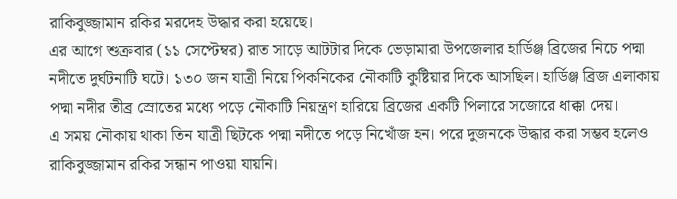রাকিবুজ্জামান রকির মরদেহ উদ্ধার করা হয়েছে।
এর আগে শুক্রবার (১১ সেপ্টেম্বর) রাত সাড়ে আটটার দিকে ভেড়ামারা উপজেলার হার্ডিঞ্জ ব্রিজের নিচে পদ্মা নদীতে দুর্ঘটনাটি ঘটে। ১৩০ জন যাত্রী নিয়ে পিকনিকের নৌকাটি কুষ্টিয়ার দিকে আসছিল। হার্ডিঞ্জ ব্রিজ এলাকায় পদ্মা নদীর তীব্র স্রোতের মধ্যে পড়ে নৌকাটি নিয়ন্ত্রণ হারিয়ে ব্রিজের একটি পিলারে সজোরে ধাক্কা দেয়।
এ সময় নৌকায় থাকা তিন যাত্রী ছিটকে পদ্মা নদীতে পড়ে নিখোঁজ হন। পরে দুজনকে উদ্ধার করা সম্ভব হলেও রাকিবুজ্জামান রকির সন্ধান পাওয়া যায়নি।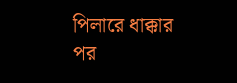পিলারে ধাক্কার পর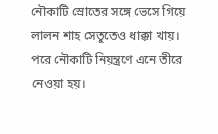নৌকাটি স্রোতের সঙ্গে ভেসে গিয়ে লালন শাহ সেতুতেও ধাক্কা খায়। পরে নৌকাটি নিয়ন্ত্রণে এনে তীরে নেওয়া হয়।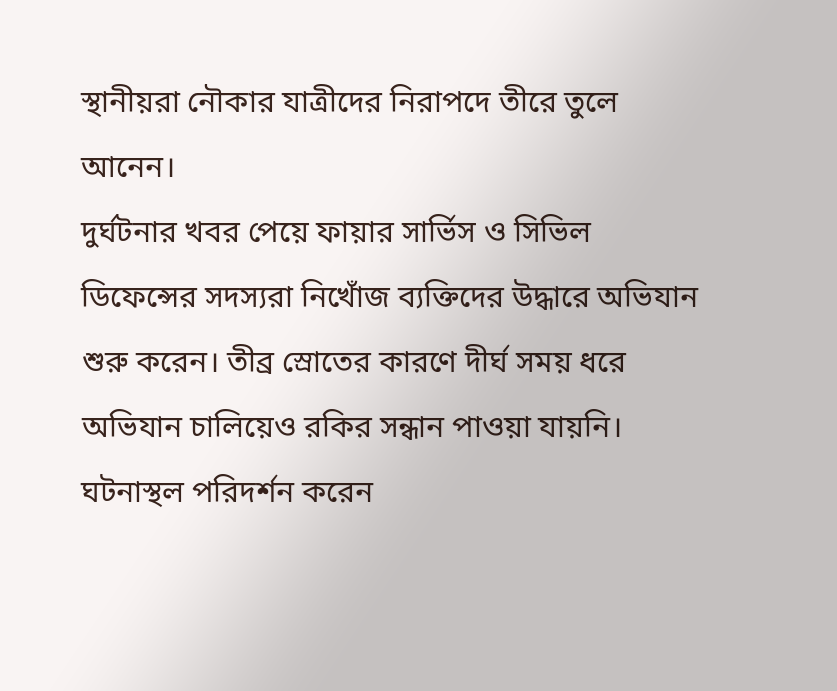স্থানীয়রা নৌকার যাত্রীদের নিরাপদে তীরে তুলে আনেন।
দুর্ঘটনার খবর পেয়ে ফায়ার সার্ভিস ও সিভিল ডিফেন্সের সদস্যরা নিখোঁজ ব্যক্তিদের উদ্ধারে অভিযান শুরু করেন। তীব্র স্রোতের কারণে দীর্ঘ সময় ধরে অভিযান চালিয়েও রকির সন্ধান পাওয়া যায়নি। ঘটনাস্থল পরিদর্শন করেন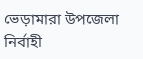ভেড়ামারা উপজেলা নির্বাহী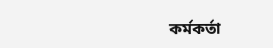কর্মকর্তা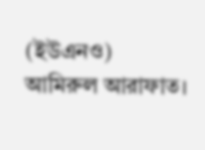(ইউএনও) আমিরুল আরাফাত।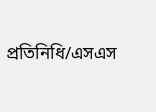প্রতিনিধি/এসএস